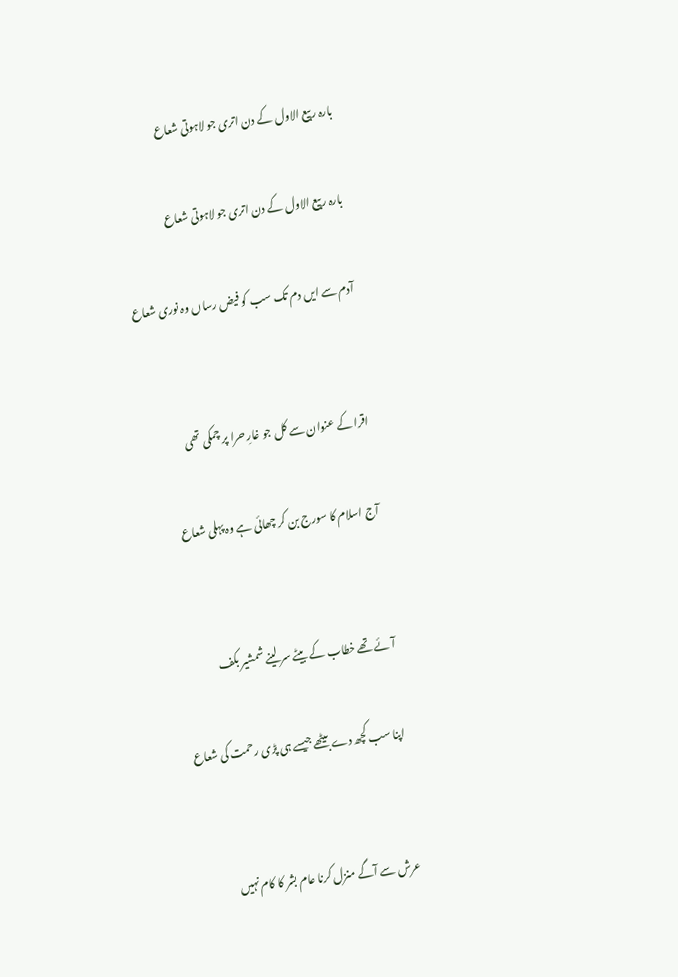بارہ ربیع الاول کے دن اتری جو لاہوتی شعاع

بارہ ربیع الاول کے دن اتری جو لاہوتی شعاع

آدم سے ایں دم تک سب کو فیض رساں وہ نوری شعاع


اقرا کے عنوان سے کل جو غارِ حرا پر چمکی تھی

آج اسلام کا سورج بن کر چھائی ہے وہ پہلی شعاع


آئے تھے خطاب کے بیٹے سر لینے شمشیر بکف

اپنا سب کچھ دے بیٹھے جیسے ہی پڑی رحمت کی شعاع


عرش سے آگے منزل کرنا عام بشر کا کام نہیں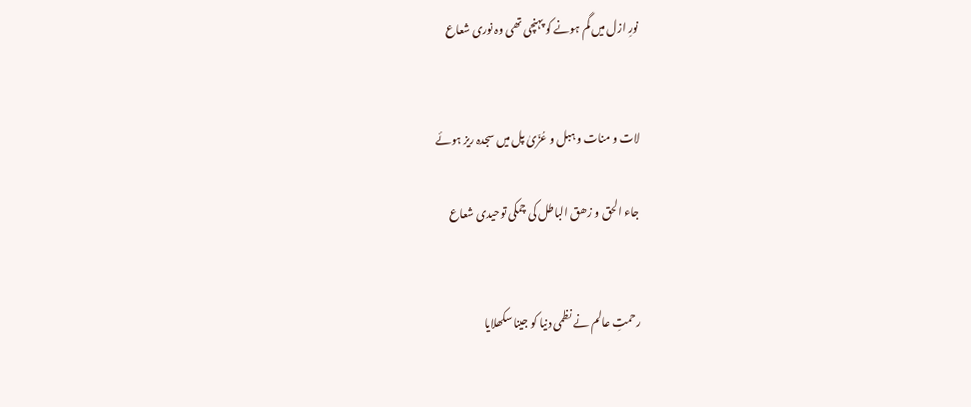نورِ ازل میں گم ہونے کو پہنچی تھی وہ نوری شعاع


لات و منات و ہبل و عُزّیٰ پل میں سجدہ ریز ہوئے

جاء الحق و زھق الباطل کی چمکی توحیدی شعاع


رحمتِ عالم نے نظمی دنیا کو جینا سکھلایا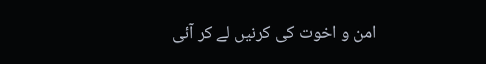امن و اخوت کی کرنیں لے کر آئی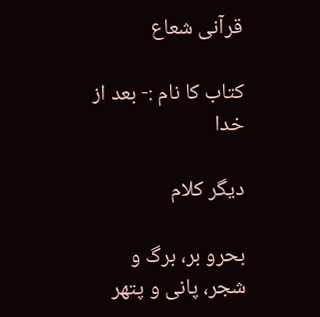قرآنی شعاع

کتاب کا نام :- بعد از خدا

دیگر کلام

بحرو بر، برگ و شجر، پانی و پتھر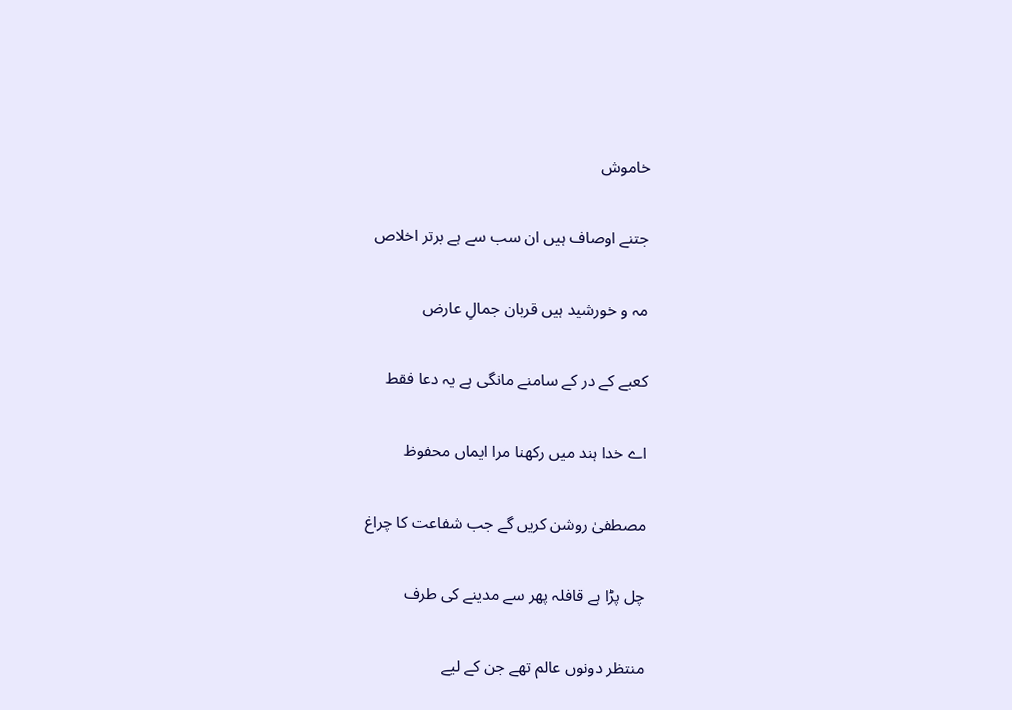خاموش

جتنے اوصاف ہیں ان سب سے ہے برتر اخلاص

مہ و خورشید ہیں قربان جمالِ عارض

کعبے کے در کے سامنے مانگی ہے یہ دعا فقط

اے خدا ہند میں رکھنا مرا ایماں محفوظ

مصطفیٰ روشن کریں گے جب شفاعت کا چراغ

چل پڑا ہے قافلہ پھر سے مدینے کی طرف

منتظر دونوں عالم تھے جن کے لیے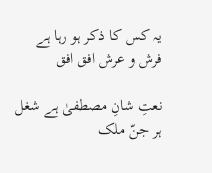یہ کس کا ذکر ہو رہا ہے فرش و عرش افق افق

نعتِ شانِ مصطفیٰ ہے شغل ہر جنّ ملک